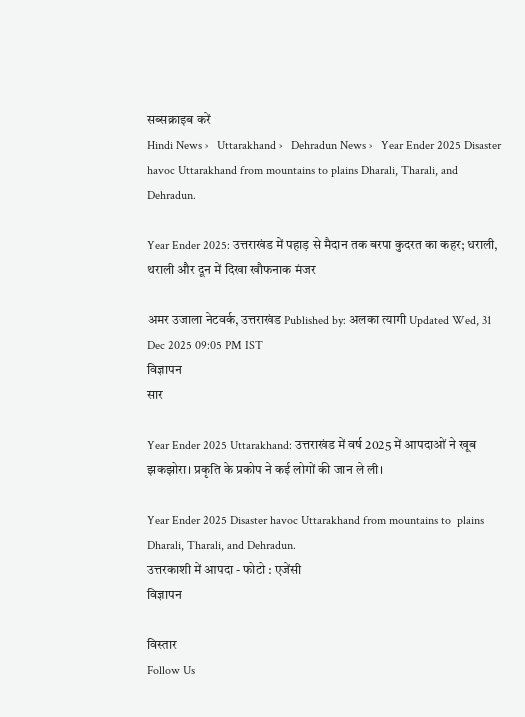सब्सक्राइब करें
Hindi News ›   Uttarakhand ›   Dehradun News ›   Year Ender 2025 Disaster havoc Uttarakhand from mountains to plains Dharali, Tharali, and Dehradun.

Year Ender 2025: उत्तराखंड में पहाड़ से मैदान तक बरपा कुदरत का कहर; धराली, थराली और दून में दिखा खौफनाक मंजर

अमर उजाला नेटवर्क, उत्तराखंड Published by: अलका त्यागी Updated Wed, 31 Dec 2025 09:05 PM IST
विज्ञापन
सार

Year Ender 2025 Uttarakhand: उत्तराखंड में वर्ष 2025 में आपदाओं ने खूब झकझोरा। प्रकृति के प्रकोप ने कई लोगों की जान ले ली।

Year Ender 2025 Disaster havoc Uttarakhand from mountains to  plains Dharali, Tharali, and Dehradun.
उत्तरकाशी में आपदा - फोटो : एजेंसी
विज्ञापन

विस्तार
Follow Us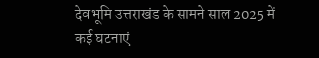देवभूमि उत्तराखंड के सामने साल 2025 में कई घटनाएं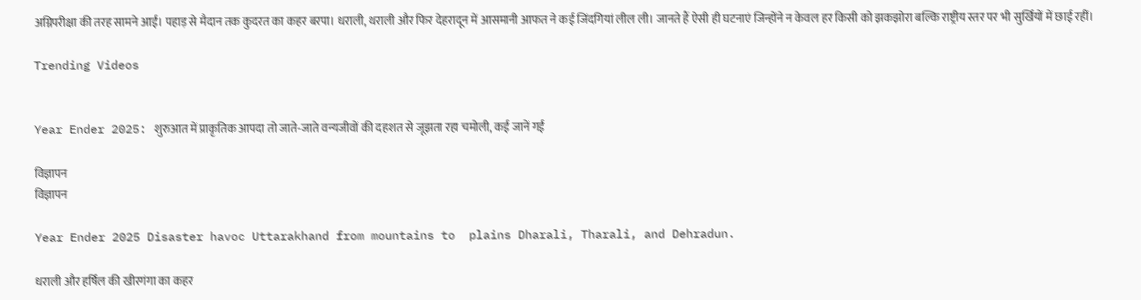अग्निपरीक्षा की तरह सामने आईं। पहाड़ से मैदान तक कुदरत का कहर बरपा। धराली, थराली और फिर देहरादून में आसमानी आफत ने कई जिंदगियां लील ली। जानते हैं ऐसी ही घटनाएं जिन्होंने न केवल हर किसी को झकझोरा बल्कि राष्ट्रीय स्तर पर भी सुर्खियों में छाई रहीं।

Trending Videos


Year Ender 2025: शुरुआत में प्राकृतिक आपदा तो जाते-जाते वन्यजीवों की दहशत से जूझता रहा चमोली, कई जानें गईं

विज्ञापन
विज्ञापन

Year Ender 2025 Disaster havoc Uttarakhand from mountains to  plains Dharali, Tharali, and Dehradun.

धराली और हर्षिल की खीरगंगा का कहर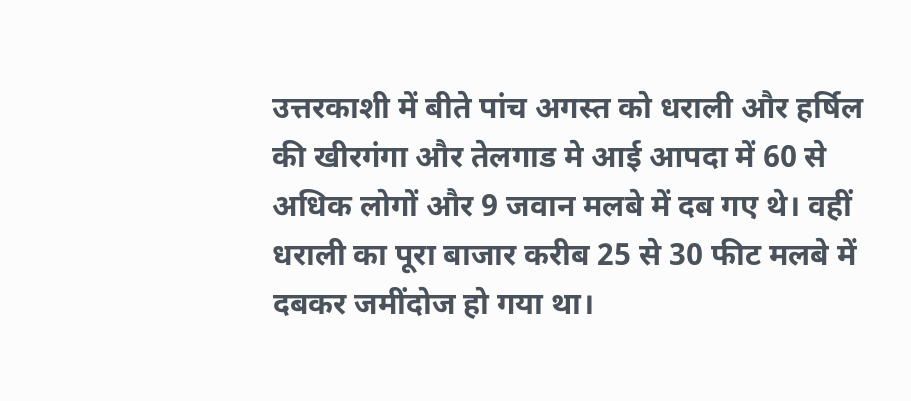उत्तरकाशी में बीते पांच अगस्त को धराली और हर्षिल की खीरगंगा और तेलगाड मे आई आपदा में 60 से अधिक लोगों और 9 जवान मलबे में दब गए थे। वहीं धराली का पूरा बाजार करीब 25 से 30 फीट मलबे में दबकर जमींदोज हो गया था।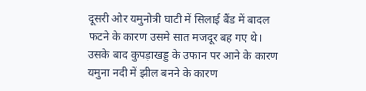दूसरी ओर यमुनोत्री घाटी में सिलाई बैंड में बादल फटने के कारण उसमे सात मजदूर बह गए थे। उसके बाद कुपड़ाखड्ड के उफान पर आने के कारण यमुना नदी में झील बनने के कारण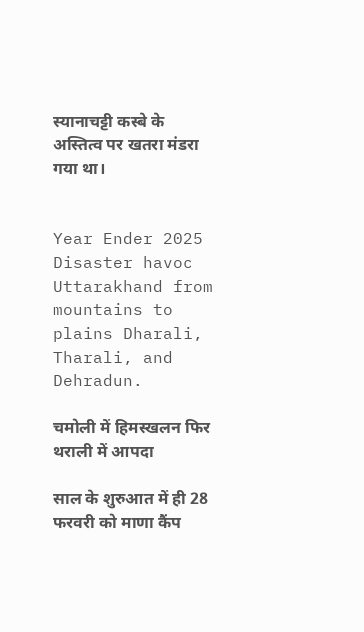स्यानाचट्टी कस्बे के अस्तित्व पर खतरा मंडरा गया था।


Year Ender 2025 Disaster havoc Uttarakhand from mountains to  plains Dharali, Tharali, and Dehradun.

चमोली में हिमस्खलन फिर थराली में आपदा

साल के शुरुआत में ही 28 फरवरी को माणा कैंप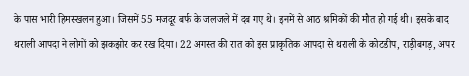के पास भारी हिमस्खलन हुआ। जिसमें 55 मजदूर बर्फ के जलजले में दब गए थे। इनमें से आठ श्रमिकों की मौत हो गई थी। इसके बाद थराली आपदा ने लोगों को झकझोर कर रख दिया। 22 अगस्त की रात को इस प्राकृतिक आपदा से थराली के कोटडीप, राड़ीबगड़, अपर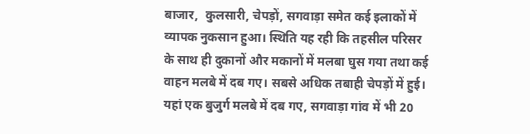बाजार,  कुलसारी, चेपड़ों, सगवाड़ा समेत कई इलाकों में व्यापक नुकसान हुआ। स्थिति यह रही कि तहसील परिसर के साथ ही दुकानों और मकानों में मलबा घुस गया तथा कई वाहन मलबे में दब गए। सबसे अधिक तबाही चेपड़ों में हुई। यहां एक बुजुर्ग मलबे में दब गए, सगवाड़ा गांव में भी 20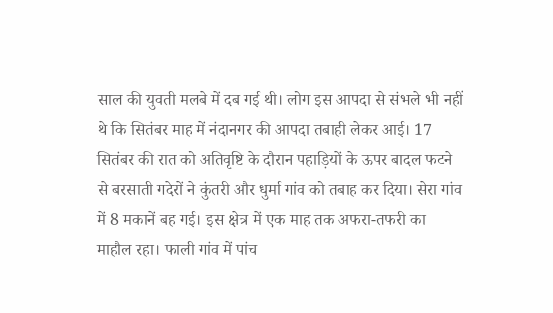साल की युवती मलबे में दब गई थी। लोग इस आपदा से संभले भी नहीं थे कि सितंबर माह में नंदानगर की आपदा तबाही लेकर आई। 17 सितंबर की रात को अतिवृष्टि के दौरान पहाड़ियों के ऊपर बादल फटने से बरसाती गदेरों ने कुंतरी और धुर्मा गांव को तबाह कर दिया। सेरा गांव में 8 मकानें बह गई। इस क्षेत्र में एक माह तक अफरा-तफरी का  माहौल रहा। फाली गांव में पांच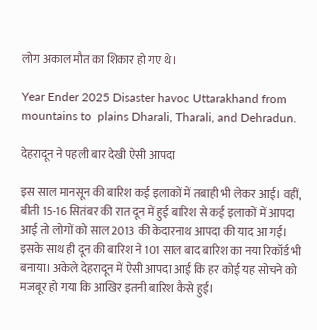लोग अकाल मौत का शिकार हो गए थे।

Year Ender 2025 Disaster havoc Uttarakhand from mountains to  plains Dharali, Tharali, and Dehradun.

देहरादून ने पहली बार देखी ऐसी आपदा

इस साल मानसून की बारिश कई इलाकों में तबाही भी लेकर आई। वहीं, बीती 15-16 सितंबर की रात दून में हुई बारिश से कई इलाकों में आपदा आई तो लोगों को साल 2013 की केदारनाथ आपदा की याद आ गई। इसके साथ ही दून की बारिश ने 101 साल बाद बारिश का नया रिकॉर्ड भी बनाया। अकेले देहरादून में ऐसी आपदा आई कि हर कोई यह सोचने को मजबूर हो गया कि आखिर इतनी बारिश कैसे हुई।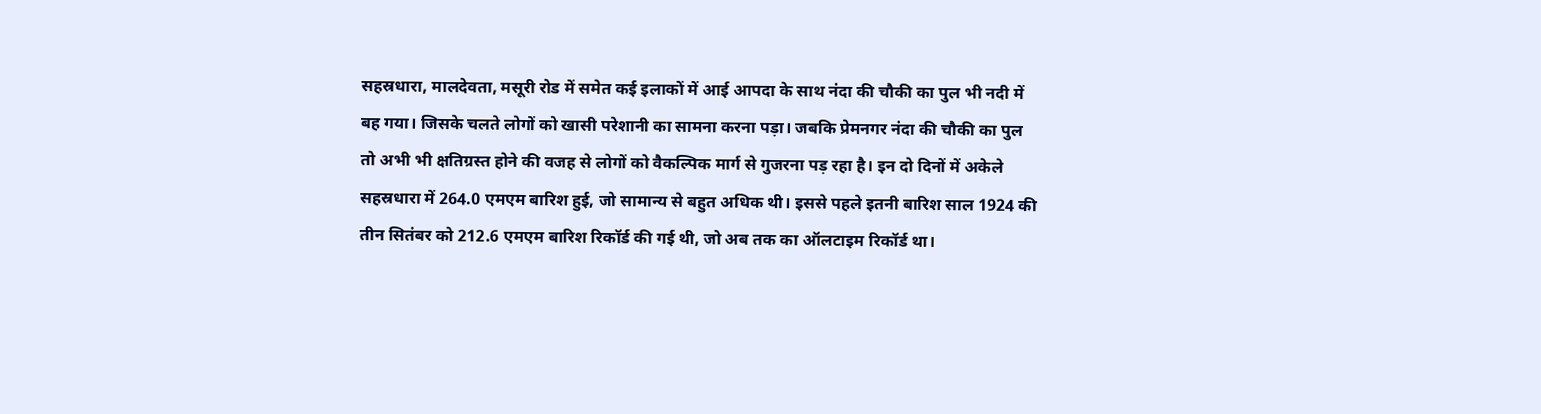सहस्रधारा, मालदेवता, मसूरी रोड में समेत कई इलाकों में आई आपदा के साथ नंदा की चौकी का पुल भी नदी में बह गया। जिसके चलते लोगों को खासी परेशानी का सामना करना पड़ा। जबकि प्रेमनगर नंदा की चौकी का पुल तो अभी भी क्षतिग्रस्त होने की वजह से लोगों को वैकल्पिक मार्ग से गुजरना पड़ रहा है। इन दो दिनों में अकेले सहस्रधारा में 264.0 एमएम बारिश हुई, जो सामान्य से बहुत अधिक थी। इससे पहले इतनी बारिश साल 1924 की तीन सितंबर को 212.6 एमएम बारिश रिकॉर्ड की गई थी, जो अब तक का ऑलटाइम रिकॉर्ड था।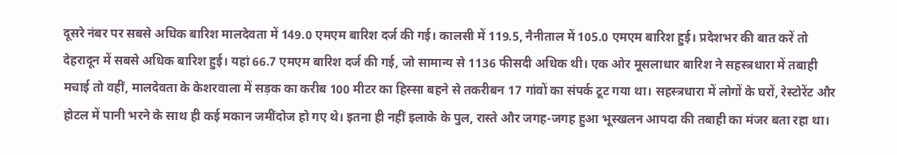दूसरे नंबर पर सबसे अधिक बारिश मालदेवता में 149.0 एमएम बारिश दर्ज की गई। कालसी में 119.5, नैनीताल में 105.0 एमएम बारिश हुई। प्रदेशभर की बात करें तो देहरादून में सबसे अधिक बारिश हुई। यहां 66.7 एमएम बारिश दर्ज की गई, जो सामान्य से 1136 फीसदी अधिक थी। एक ओर मूसलाधार बारिश ने सहस्त्रधारा में तबाही मचाई तो वहीं, मालदेवता के केशरवाला में सड़क का करीब 100 मीटर का हिस्सा बहने से तकरीबन 17 गांवों का संपर्क टूट गया था। सहस्त्रधारा में लोगों के घरों, रेस्टोरेंट और होटल में पानी भरने के साथ ही कई मकान जमींदोज हो गए थे। इतना ही नहीं इलाके के पुल, रास्ते और जगह-जगह हुआ भूस्खलन आपदा की तबाही का मंजर बता रहा था।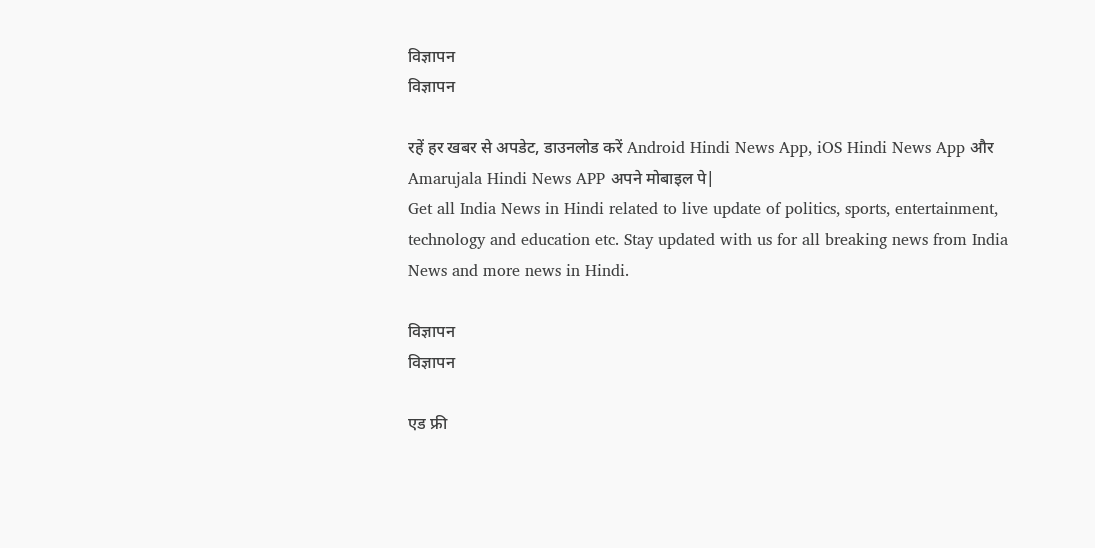विज्ञापन
विज्ञापन

रहें हर खबर से अपडेट, डाउनलोड करें Android Hindi News App, iOS Hindi News App और Amarujala Hindi News APP अपने मोबाइल पे|
Get all India News in Hindi related to live update of politics, sports, entertainment, technology and education etc. Stay updated with us for all breaking news from India News and more news in Hindi.

विज्ञापन
विज्ञापन

एड फ्री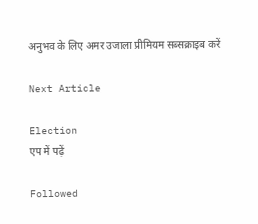अनुभव के लिए अमर उजाला प्रीमियम सब्सक्राइब करें

Next Article

Election
एप में पढ़ें

Followed